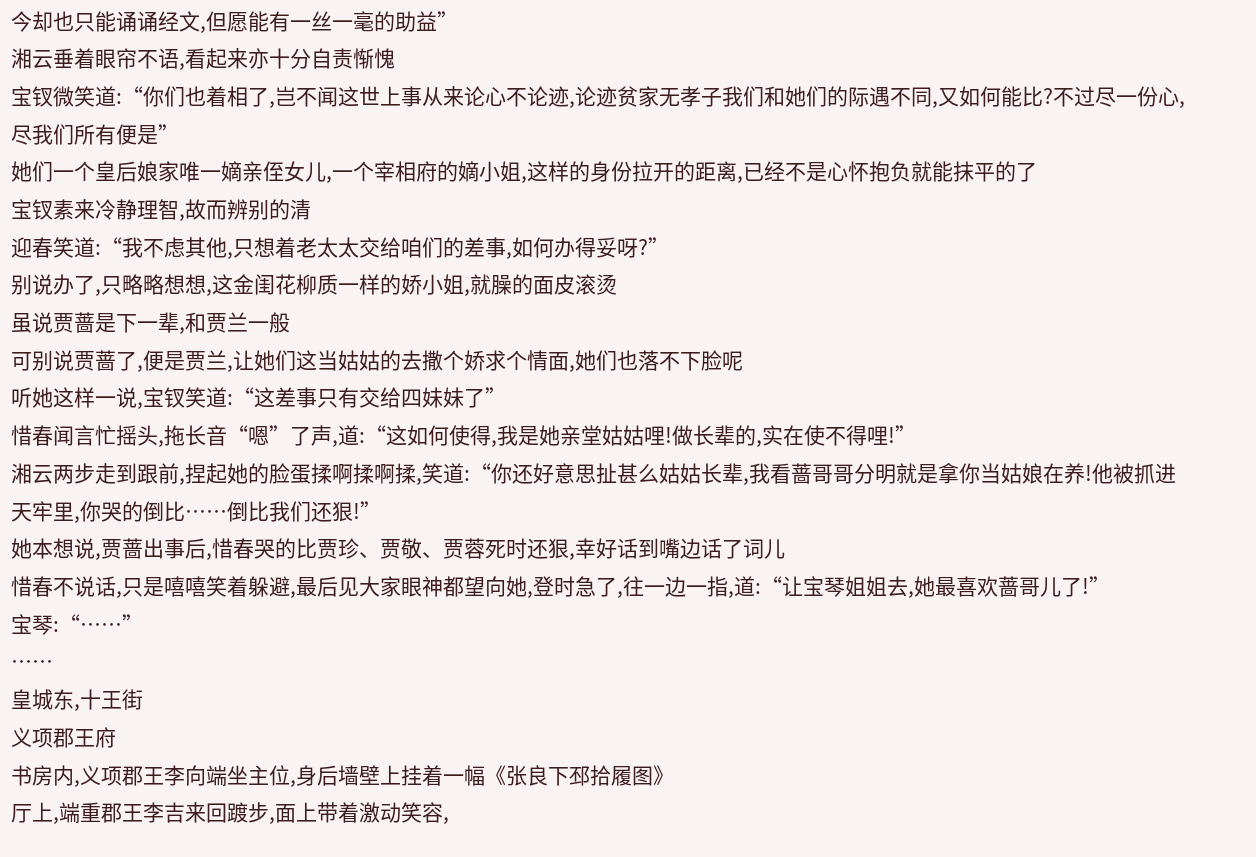今却也只能诵诵经文,但愿能有一丝一毫的助益”
湘云垂着眼帘不语,看起来亦十分自责惭愧
宝钗微笑道:“你们也着相了,岂不闻这世上事从来论心不论迹,论迹贫家无孝子我们和她们的际遇不同,又如何能比?不过尽一份心,尽我们所有便是”
她们一个皇后娘家唯一嫡亲侄女儿,一个宰相府的嫡小姐,这样的身份拉开的距离,已经不是心怀抱负就能抹平的了
宝钗素来冷静理智,故而辨别的清
迎春笑道:“我不虑其他,只想着老太太交给咱们的差事,如何办得妥呀?”
别说办了,只略略想想,这金闺花柳质一样的娇小姐,就臊的面皮滚烫
虽说贾蔷是下一辈,和贾兰一般
可别说贾蔷了,便是贾兰,让她们这当姑姑的去撒个娇求个情面,她们也落不下脸呢
听她这样一说,宝钗笑道:“这差事只有交给四妹妹了”
惜春闻言忙摇头,拖长音“嗯”了声,道:“这如何使得,我是她亲堂姑姑哩!做长辈的,实在使不得哩!”
湘云两步走到跟前,捏起她的脸蛋揉啊揉啊揉,笑道:“你还好意思扯甚么姑姑长辈,我看蔷哥哥分明就是拿你当姑娘在养!他被抓进天牢里,你哭的倒比……倒比我们还狠!”
她本想说,贾蔷出事后,惜春哭的比贾珍、贾敬、贾蓉死时还狠,幸好话到嘴边话了词儿
惜春不说话,只是嘻嘻笑着躲避,最后见大家眼神都望向她,登时急了,往一边一指,道:“让宝琴姐姐去,她最喜欢蔷哥儿了!”
宝琴:“……”
……
皇城东,十王街
义项郡王府
书房内,义项郡王李向端坐主位,身后墙壁上挂着一幅《张良下邳拾履图》
厅上,端重郡王李吉来回踱步,面上带着激动笑容,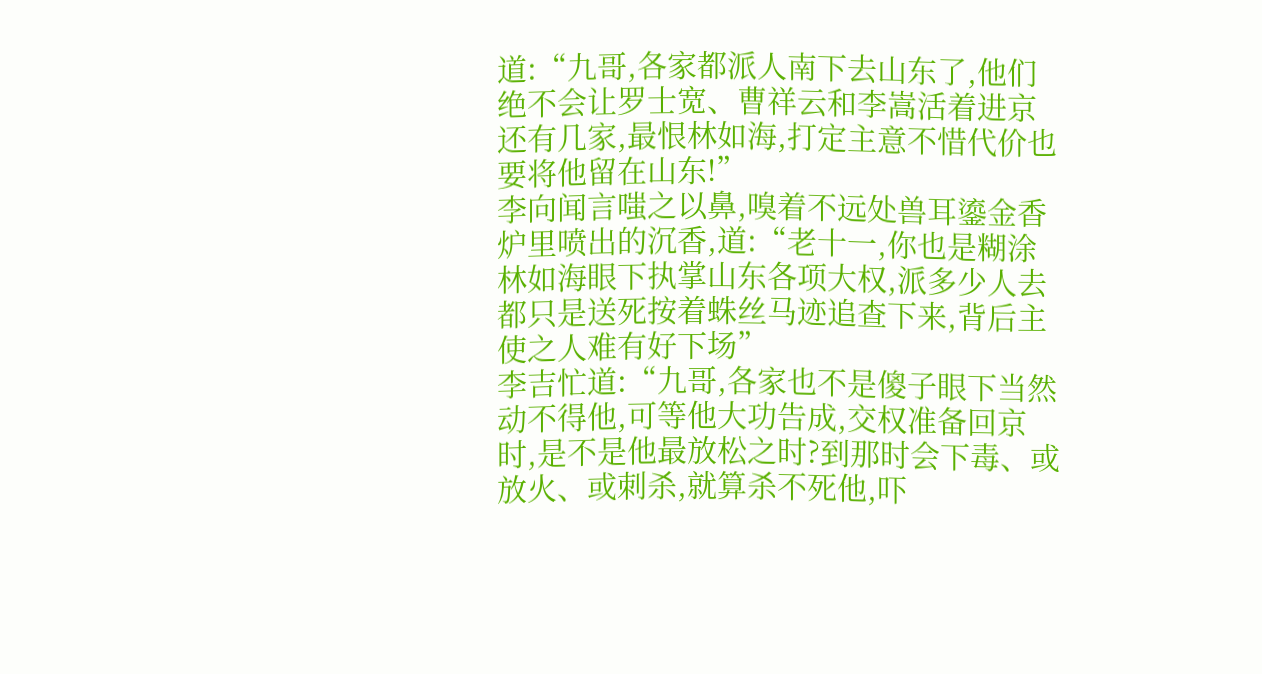道:“九哥,各家都派人南下去山东了,他们绝不会让罗士宽、曹祥云和李嵩活着进京还有几家,最恨林如海,打定主意不惜代价也要将他留在山东!”
李向闻言嗤之以鼻,嗅着不远处兽耳鎏金香炉里喷出的沉香,道:“老十一,你也是糊涂林如海眼下执掌山东各项大权,派多少人去都只是送死按着蛛丝马迹追查下来,背后主使之人难有好下场”
李吉忙道:“九哥,各家也不是傻子眼下当然动不得他,可等他大功告成,交权准备回京时,是不是他最放松之时?到那时会下毒、或放火、或刺杀,就算杀不死他,吓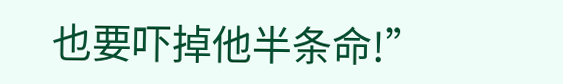也要吓掉他半条命!”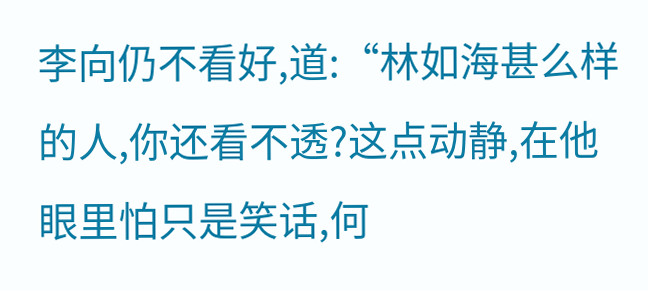李向仍不看好,道:“林如海甚么样的人,你还看不透?这点动静,在他眼里怕只是笑话,何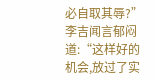必自取其辱?”
李吉闻言郁闷道:“这样好的机会,放过了实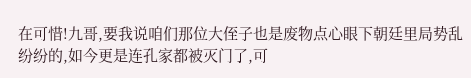在可惜!九哥,要我说咱们那位大侄子也是废物点心眼下朝廷里局势乱纷纷的,如今更是连孔家都被灭门了,可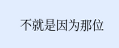不就是因为那位